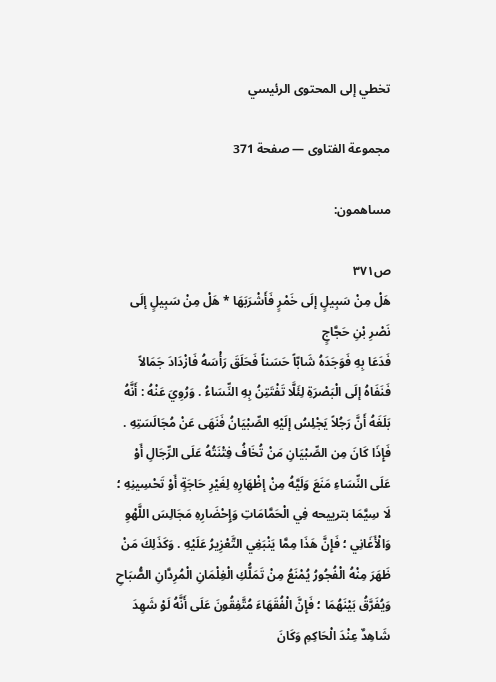تخطي إلى المحتوى الرئيسي

مجموعة الفتاوى — صفحة 371

مساهمون:

ص٣٧١
هَلْ مِنْ سَبِيلٍ إلَى خَمْرٍ فَأَشْرَبَهَا * هَلْ مِنْ سَبِيلٍ إلَى نَصْرِ بْنِ حَجَّاجٍ
فَدَعَا بِهِ فَوَجَدَهُ شَابّاً حَسَناً فَحَلَقَ رَأْسَهُ فَازْدَادَ جَمَالاً فَنَفَاهُ إلَى الْبَصْرَةِ لِئَلَّا تَفْتَتِنُ بِهِ النِّسَاءُ . وَرُوِيَ عَنْهُ : أَنَّهُ بَلَغَهُ أَنَّ رَجُلاً يَجْلِسُ إلَيْهِ الصِّبْيَانُ فَنَهَى عَنْ مُجَالَسَتِهِ . فَإِذَا كَانَ مِن الصِّبْيَانِ مَنْ تُخَافُ فِتْنَتُهُ عَلَى الرِّجَالِ أَوْ عَلَى النِّسَاءِ مَنَعَ وَلَيَّهُ مِنْ إظْهَارِهِ لِغَيْرِ حَاجَةٍ أَوْ تَحْسِينِهِ ؛ لَا سِيَّمَا بترييحه فِي الْحَمَّامَاتِ وَإِحْضَارِهِ مَجَالِسَ اللَّهْوِ وَالْأَغَانِي ؛ فَإِنَّ هَذَا مِمَّا يَنْبَغِي التَّعْزِيرُ عَلَيْهِ . وَكَذَلِكَ مَنْ ظَهَرَ مِنْهُ الْفُجُورُ يُمْنَعُ مِنْ تَمَلُّكِ الْغِلْمَانِ الْمُرِدَّانِ الصُّبَاحِ وَيُفَرَّقُ بَيْنَهُمَا ؛ فَإِنَّ الْفُقَهَاءَ مُتَّفِقُونَ عَلَى أَنَّهُ لَوْ شَهِدَ شَاهِدٌ عِنْدَ الْحَاكِمِ وَكَانَ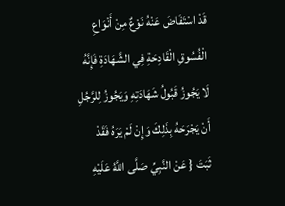قَدْ اسْتَفَاضَ عَنْهُ نَوْعٌ مِنْ أَنْوَاعِ الْفُسُوقِ الْقَادِحَةِ فِي الشَّهَادَةِ فَإِنَّهُ لَا يَجُوزُ قَبُولُ شَهَادَتِهِ وَيَجُوزُ لِلرَّجُلِ أَنْ يَجْرَحَهُ بِذَلِكَ وَإِنْ لَمْ يَرَهُ فَقَدْ ثَبَتَ { عَنْ النَّبِيِّ صَلَّى اللَّهُ عَلَيْهِ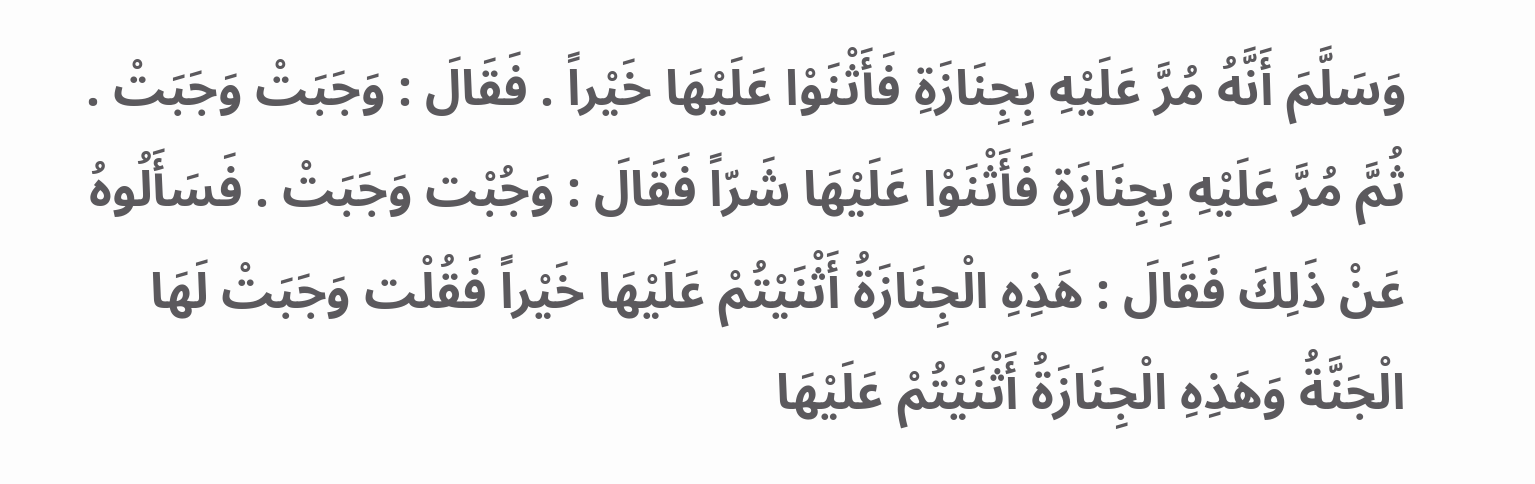وَسَلَّمَ أَنَّهُ مُرَّ عَلَيْهِ بِجِنَازَةِ فَأَثْنَوْا عَلَيْهَا خَيْراً . فَقَالَ : وَجَبَتْ وَجَبَتْ . ثُمَّ مُرَّ عَلَيْهِ بِجِنَازَةِ فَأَثْنَوْا عَلَيْهَا شَرّاً فَقَالَ : وَجُبْت وَجَبَتْ . فَسَأَلُوهُ عَنْ ذَلِكَ فَقَالَ : هَذِهِ الْجِنَازَةُ أَثْنَيْتُمْ عَلَيْهَا خَيْراً فَقُلْت وَجَبَتْ لَهَا الْجَنَّةُ وَهَذِهِ الْجِنَازَةُ أَثْنَيْتُمْ عَلَيْهَا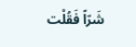شَرّاً فَقُلْت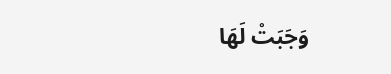وَجَبَتْ لَهَا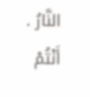النَّارُ . أَنْتُمْ